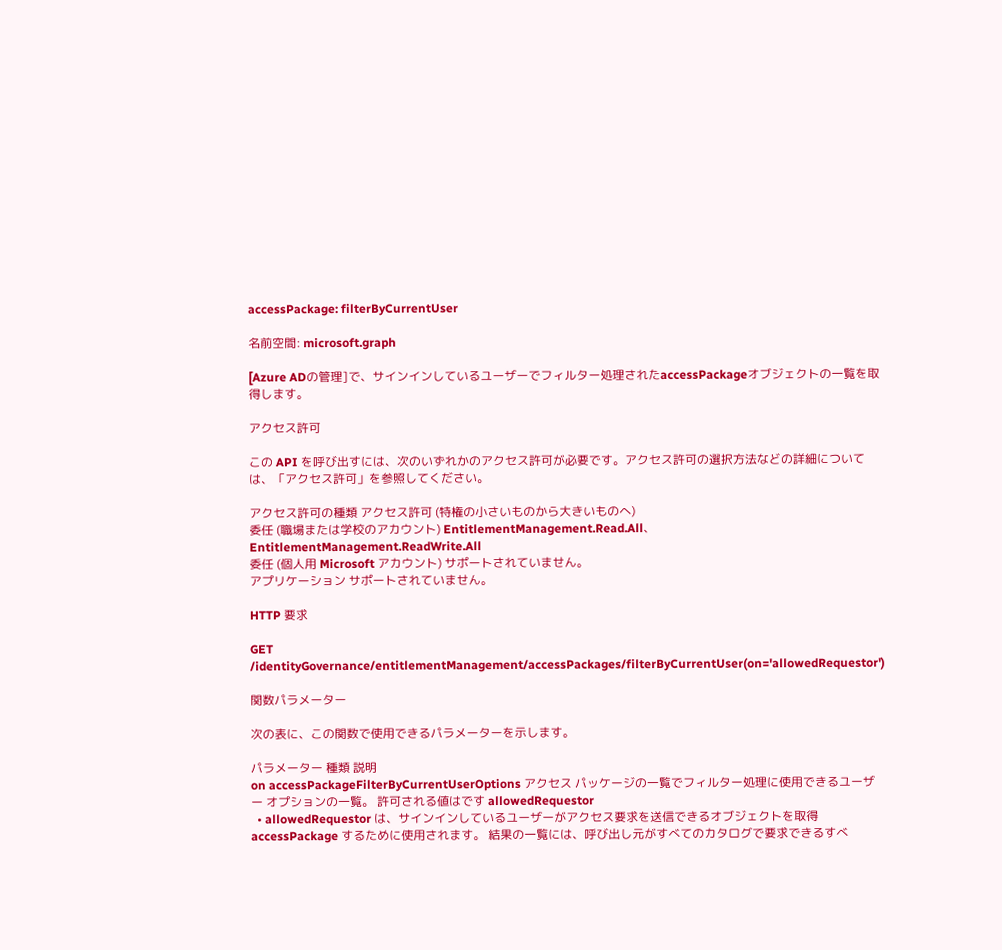accessPackage: filterByCurrentUser

名前空間: microsoft.graph

[Azure ADの管理]で、サインインしているユーザーでフィルター処理されたaccessPackageオブジェクトの一覧を取得します。

アクセス許可

この API を呼び出すには、次のいずれかのアクセス許可が必要です。アクセス許可の選択方法などの詳細については、「アクセス許可」を参照してください。

アクセス許可の種類 アクセス許可 (特権の小さいものから大きいものへ)
委任 (職場または学校のアカウント) EntitlementManagement.Read.All、 EntitlementManagement.ReadWrite.All
委任 (個人用 Microsoft アカウント) サポートされていません。
アプリケーション サポートされていません。

HTTP 要求

GET /identityGovernance/entitlementManagement/accessPackages/filterByCurrentUser(on='allowedRequestor')

関数パラメーター

次の表に、この関数で使用できるパラメーターを示します。

パラメーター 種類 説明
on accessPackageFilterByCurrentUserOptions アクセス パッケージの一覧でフィルター処理に使用できるユーザー オプションの一覧。 許可される値はです allowedRequestor
  • allowedRequestor は、サインインしているユーザーがアクセス要求を送信できるオブジェクトを取得 accessPackage するために使用されます。 結果の一覧には、呼び出し元がすべてのカタログで要求できるすべ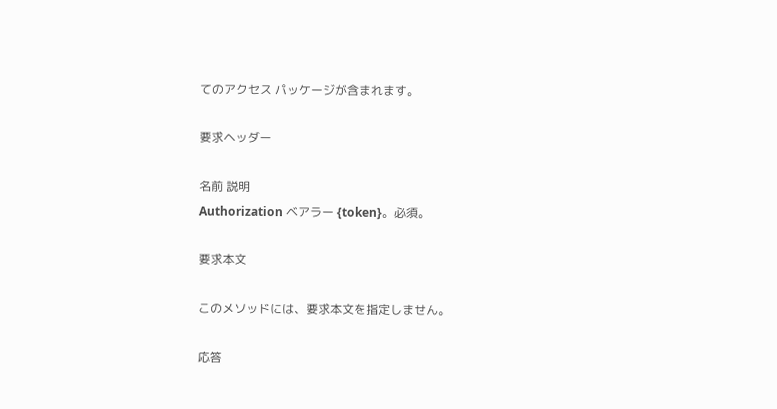てのアクセス パッケージが含まれます。

要求ヘッダー

名前 説明
Authorization ベアラー {token}。必須。

要求本文

このメソッドには、要求本文を指定しません。

応答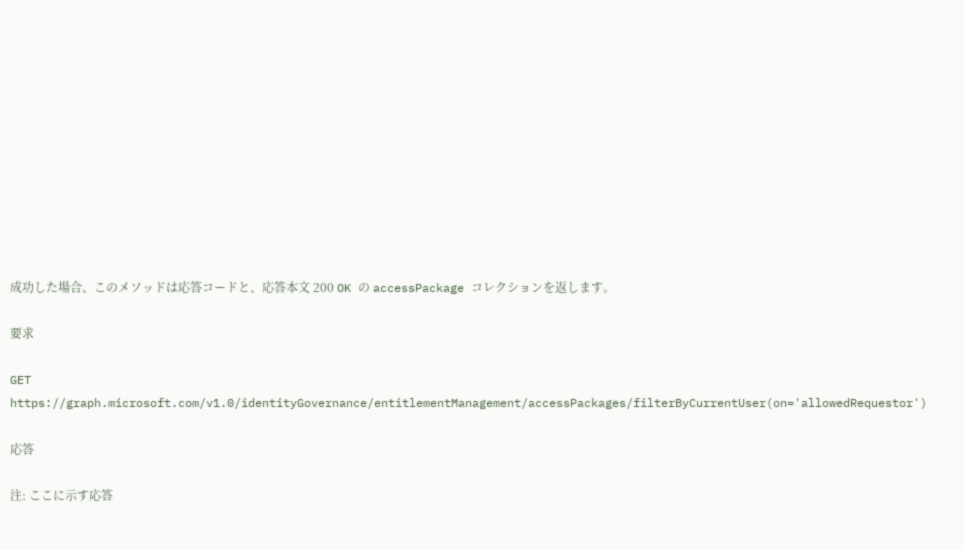成功した場合、このメソッドは応答コードと、応答本文 200 OK の accessPackage コレクションを返します。

要求

GET https://graph.microsoft.com/v1.0/identityGovernance/entitlementManagement/accessPackages/filterByCurrentUser(on='allowedRequestor')

応答

注: ここに示す応答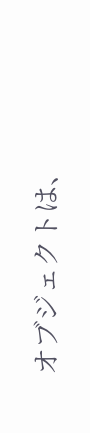オブジェクトは、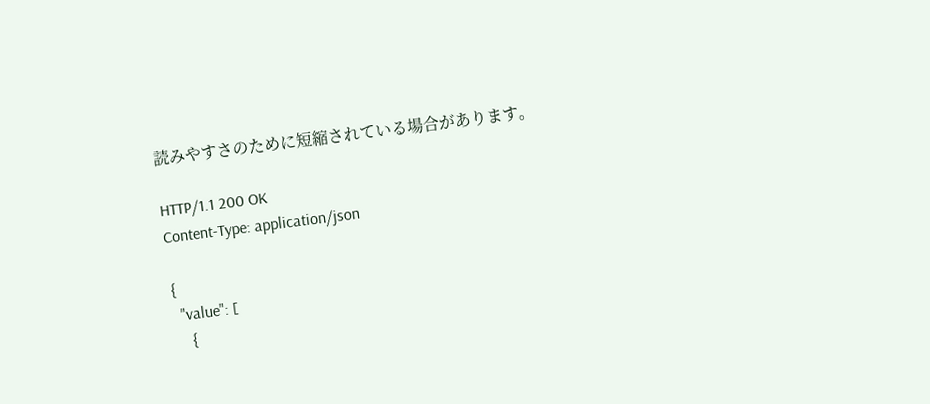読みやすさのために短縮されている場合があります。

HTTP/1.1 200 OK
Content-Type: application/json

{
  "value": [
    {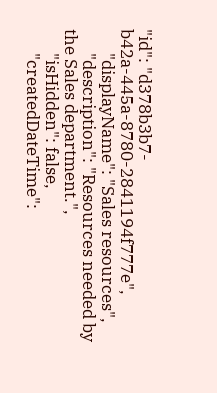"id": "d378b3b7-b42a-445a-8780-2841194f777e",
      "displayName": "Sales resources",
      "description": "Resources needed by the Sales department.",
      "isHidden": false,
      "createdDateTime":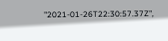"2021-01-26T22:30:57.37Z",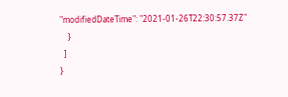"modifiedDateTime": "2021-01-26T22:30:57.37Z"
    }
  ]
}